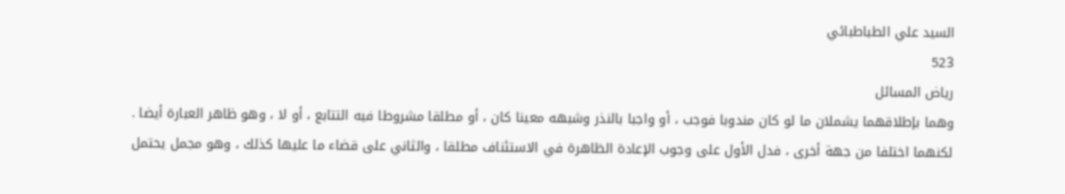السيد علي الطباطبائي
523
رياض المسائل
وهما بإطلاقهما يشملان ما لو كان مندوبا فوجب ، أو واجبا بالنذر وشبهه معينا كان ، أو مطلقا مشروطا فيه التتابع ، أو لا ، وهو ظاهر العبارة أيضا . لكنهما اختلفا من جهة أخرى ، فدل الأول على وجوب الإعادة الظاهرة في الاستئناف مطلقا ، والثاني على قضاء ما عليها كذلك ، وهو مجمل يحتمل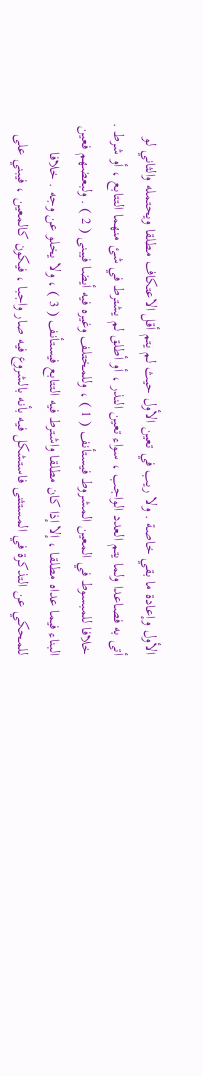الأول وإعادة ما بقي خاصة . ولا ريب في تعين الأول حيث لم يتم أقل الاعتكاف مطلقا ويحتمله والثاني لو أتى به فصاعدا ولما يتم العدد الواجب ، سواء تعين النذر ، أو أطلق لم يشترط في شئ منهما التتابع ، أو شرط . خلافا للمبسوط في المعين المشروط فيستأنف ( 1 ) ، وللمختلف وغيره فيه أيضا فيبنى ( 2 ) . ولبعضهم فعين البناء فيما عداه مطلقا ، إلا إذا كان مطلقا واشترط فيه التتابع فيستأنف ( 3 ) ، ولا يخلو عن وجه . خلافا للمحكي عن التذكرة في المستثنى فاستشكل فيه بأنه بالشروع فيه صار واجبا ، فيكون كالمعين ، فيبني على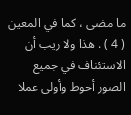ما مضى ، كما في المعين ( 4 ) . هذا ولا ريب أن الاستئناف في جميع الصور أحوط وأولى عملا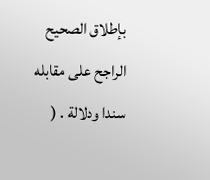بإطلاق الصحيح الراجح على مقابله سندا ودلالة . (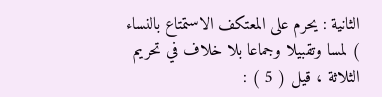الثانية : يحرم على المعتكف الاستمتاع بالنساء ) لمسا وتقبيلا وجماعا بلا خلاف في تحريم الثلاثة ، قيل ( 5 ) :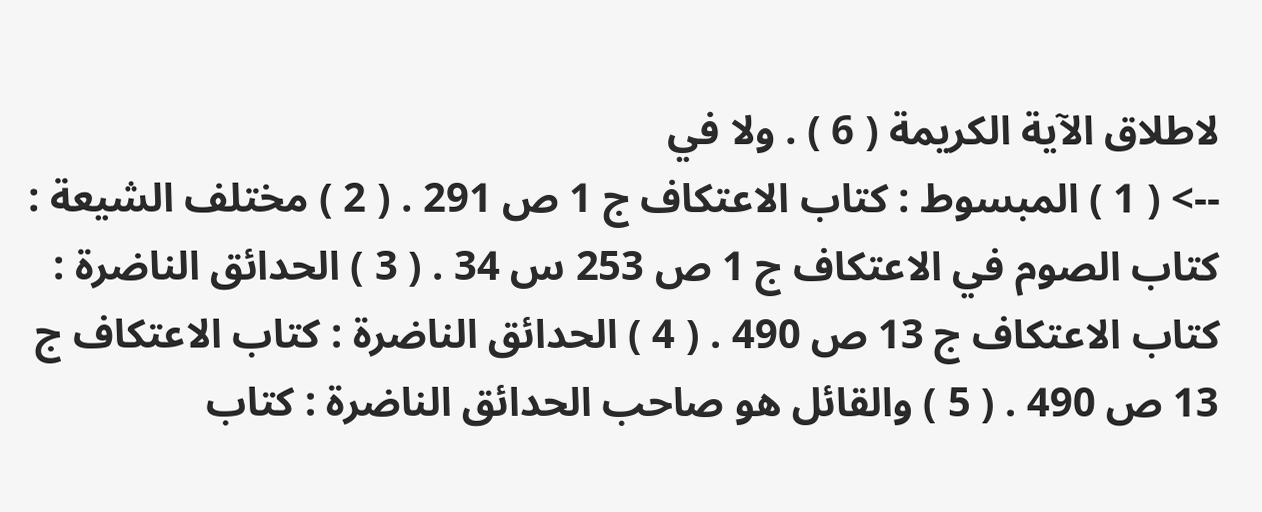لاطلاق الآية الكريمة ( 6 ) . ولا في
--> ( 1 ) المبسوط : كتاب الاعتكاف ج 1 ص 291 . ( 2 ) مختلف الشيعة : كتاب الصوم في الاعتكاف ج 1 ص 253 س 34 . ( 3 ) الحدائق الناضرة : كتاب الاعتكاف ج 13 ص 490 . ( 4 ) الحدائق الناضرة : كتاب الاعتكاف ج 13 ص 490 . ( 5 ) والقائل هو صاحب الحدائق الناضرة : كتاب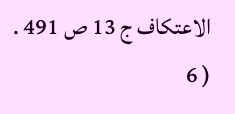الاعتكاف ج 13 ص 491 . ( 6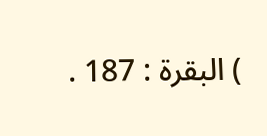) البقرة : 187 .